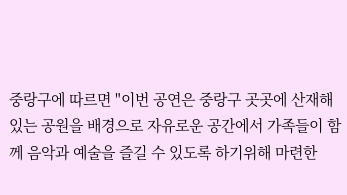중랑구에 따르면 "이번 공연은 중랑구 곳곳에 산재해 있는 공원을 배경으로 자유로운 공간에서 가족들이 함께 음악과 예술을 즐길 수 있도록 하기위해 마련한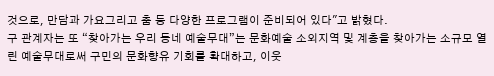것으로, 만담과 가요그리고 춤 등 다양한 프로그램이 준비되어 있다"고 밝혔다.
구 관계자는 또 “찾아가는 우리 동네 예술무대”는 문화예술 소외지역 및 계층을 찾아가는 소규모 열린 예술무대로써 구민의 문화향유 기회를 확대하고, 이웃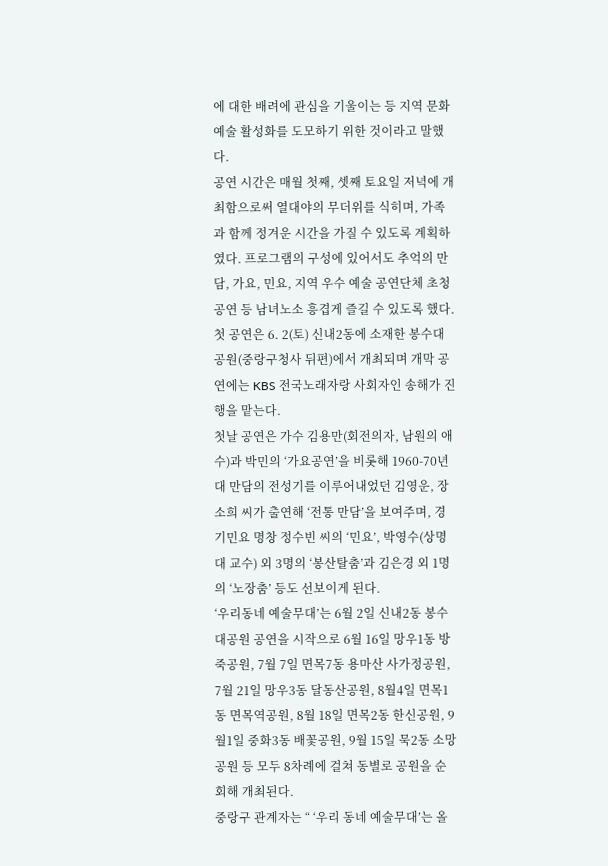에 대한 배려에 관심을 기울이는 등 지역 문화예술 활성화를 도모하기 위한 것이라고 말했다.
공연 시간은 매월 첫째, 셋째 토요일 저녁에 개최함으로써 열대야의 무더위를 식히며, 가족과 함께 정겨운 시간을 가질 수 있도록 계획하였다. 프로그램의 구성에 있어서도 추억의 만담, 가요, 민요, 지역 우수 예술 공연단체 초청 공연 등 남녀노소 흥겹게 즐길 수 있도록 했다.
첫 공연은 6. 2(토) 신내2동에 소재한 봉수대공원(중랑구청사 뒤편)에서 개최되며 개막 공연에는 KBS 전국노래자랑 사회자인 송해가 진행을 맡는다.
첫날 공연은 가수 김용만(회전의자, 남원의 애수)과 박민의 ‘가요공연’을 비롯해 1960-70년대 만담의 전성기를 이루어내었던 김영운, 장소희 씨가 출연해 ‘전통 만담’을 보여주며, 경기민요 명창 정수빈 씨의 ‘민요’, 박영수(상명대 교수) 외 3명의 ‘봉산탈춤’과 김은경 외 1명의 ‘노장춤’ 등도 선보이게 된다.
‘우리동네 예술무대’는 6월 2일 신내2동 봉수대공원 공연을 시작으로 6월 16일 망우1동 방죽공원, 7월 7일 면목7동 용마산 사가정공원, 7월 21일 망우3동 달동산공원, 8월4일 면목1동 면목역공원, 8월 18일 면목2동 한신공원, 9월1일 중화3동 배꽃공원, 9월 15일 묵2동 소망공원 등 모두 8차례에 걸쳐 동별로 공원을 순회해 개최된다.
중랑구 관계자는 “ ‘우리 동네 예술무대’는 올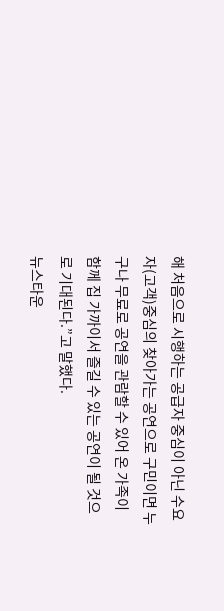해 처음으로 시행하는 공급자 중심이 아닌 수요자(고객)중심의 찾아가는 공연으로 구민이면 누구나 무료로 공연을 관람할 수 있어 온 가족이 함께 집 가까이서 즐길 수 있는 공연이 될 것으로 기대된다.”고 말했다.
뉴스타운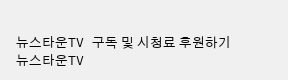뉴스타운TV 구독 및 시청료 후원하기
뉴스타운TV